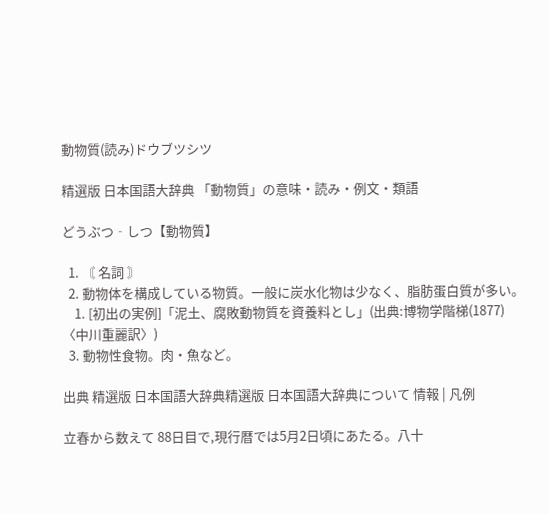動物質(読み)ドウブツシツ

精選版 日本国語大辞典 「動物質」の意味・読み・例文・類語

どうぶつ‐しつ【動物質】

  1. 〘 名詞 〙
  2. 動物体を構成している物質。一般に炭水化物は少なく、脂肪蛋白質が多い。
    1. [初出の実例]「泥土、腐敗動物質を資養料とし」(出典:博物学階梯(1877)〈中川重麗訳〉)
  3. 動物性食物。肉・魚など。

出典 精選版 日本国語大辞典精選版 日本国語大辞典について 情報 | 凡例

立春から数えて 88日目で,現行暦では5月2日頃にあたる。八十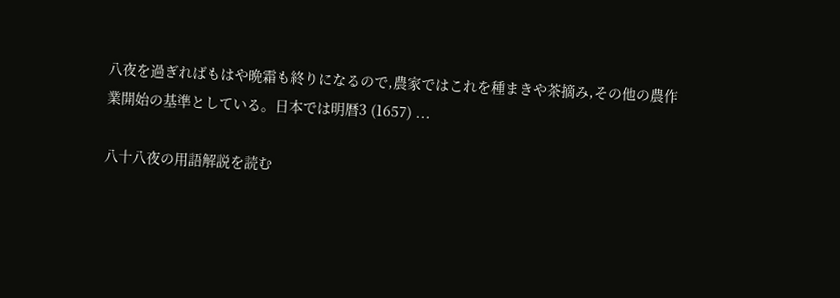八夜を過ぎればもはや晩霜も終りになるので,農家ではこれを種まきや茶摘み,その他の農作業開始の基準としている。日本では明暦3 (1657) ...

八十八夜の用語解説を読む